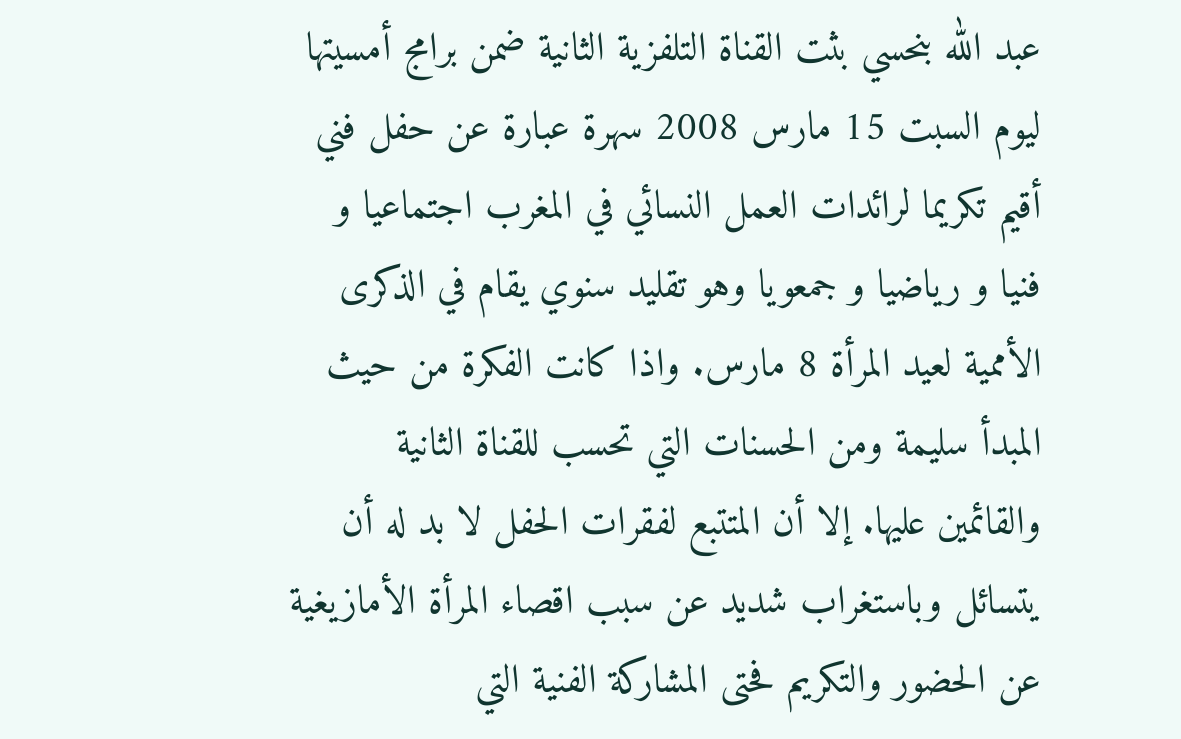عبد الله بنحسي بثت القناة التلفزية الثانية ضمن برامج أمسيتها ليوم السبت 15 مارس 2008 سهرة عبارة عن حفل فني أقيم تكريما لرائدات العمل النسائي في المغرب اجتماعيا و فنيا و رياضيا و جمعويا وهو تقليد سنوي يقام في الذكرى الأممية لعيد المرأة 8 مارس. واذا كانت الفكرة من حيث المبدأ سليمة ومن الحسنات التي تحسب للقناة الثانية والقائمين عليها. إلا أن المتتبع لفقرات الحفل لا بد له أن يتسائل وباستغراب شديد عن سبب اقصاء المرأة الأمازيغية عن الحضور والتكريم فحتى المشاركة الفنية التي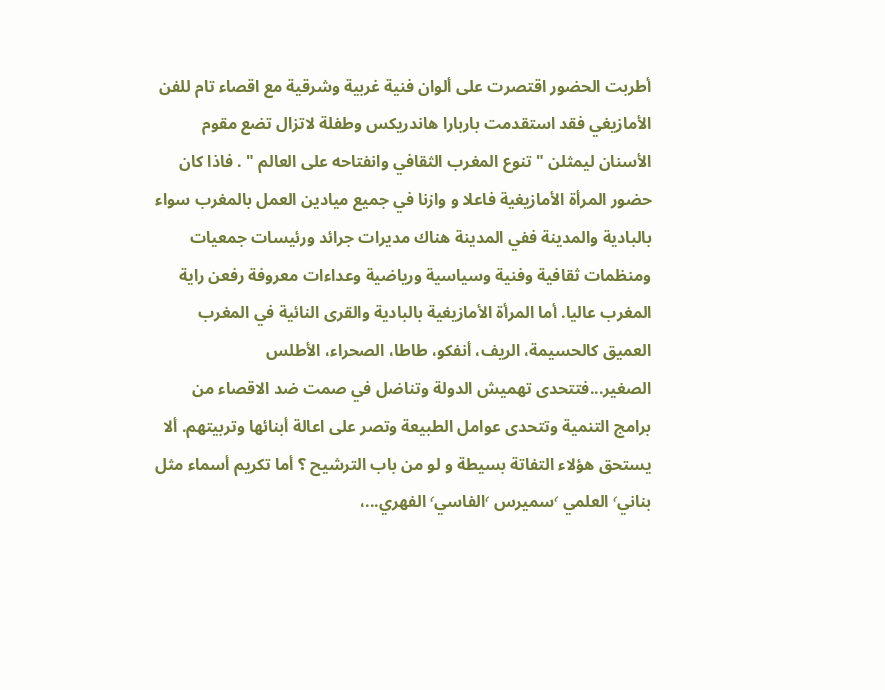أطربت الحضور اقتصرت على ألوان فنية غربية وشرقية مع اقصاء تام للفن الأمازيغي فقد استقدمت باربارا هاندريكس وطفلة لاتزال تضع مقوم الأسنان ليمثلن "تنوع المغرب الثقافي وانفتاحه على العالم " . فاذا كان حضور المرأة الأمازيغية فاعلا و وازنا في جميع ميادين العمل بالمغرب سواء بالبادية والمدينة ففي المدينة هناك مديرات جرائد ورئيسات جمعيات ومنظمات ثقافية وفنية وسياسية ورياضية وعداءات معروفة رفعن راية المغرب عاليا. أما المرأة الأمازيغية بالبادية والقرى النائية في المغرب العميق كالحسيمة، الريف، أنفكو، طاطا، الصحراء، الأطلس الصغير...فتتحدى تهميش الدولة وتناضل في صمت ضد الاقصاء من برامج التنمية وتتحدى عوامل الطبيعة وتصر على اعالة أبنائها وتربيتهم. ألا يستحق هؤلاء التفاتة بسيطة و لو من باب الترشيح ؟ أما تكريم أسماء مثل بناني٬ العلمي ٬سميرس ٬الفاسي٬ الفهري...،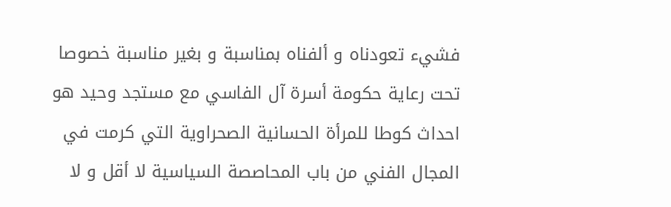فشيء تعودناه و ألفناه بمناسبة و بغير مناسبة خصوصا تحت رعاية حكومة أسرة آل الفاسي مع مستجد وحيد هو احداث كوطا للمرأة الحسانية الصحراوية التي كرمت في المجال الفني من باب المحاصصة السياسية لا أقل و لا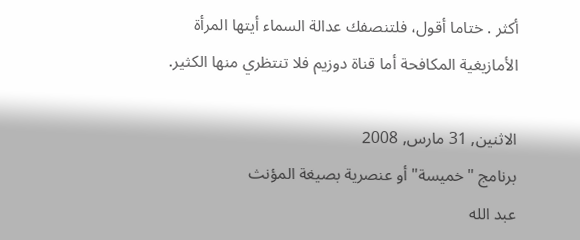أكثر . ختاما أقول، فلتنصفك عدالة السماء أيتها المرأة الأمازيغية المكافحة أما قناة دوزيم فلا تنتظري منها الكثير.

الاثنين, 31 مارس, 2008
برنامج "خميسة" أو عنصرية بصيغة المؤنث
عبد الله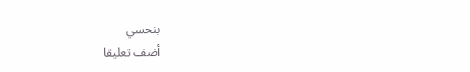بنحسي
أضف تعليقا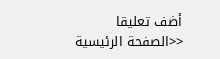أضف تعليقا
<<الصفحة الرئيسية